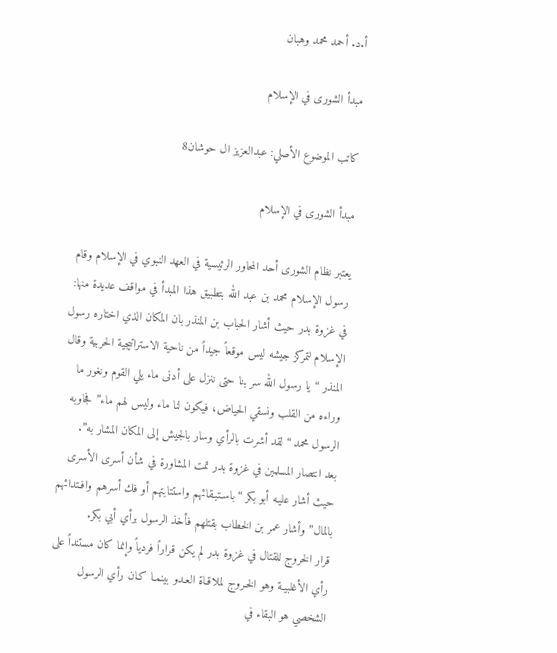أ.د. أحمد محمد وهبان

مبدأ الشورى في الإسلام

كاتب الموضوع الأصلي: عبدالعزيز ال حوشان8

مبدأ الشورى في الإسلام

يعتبر نظام الشورى أحد المحاور الرئيسية في العهد النبوي في الإسلام وقام رسول الإسلام محمد بن عبد الله بتطبيق هذا المبدأ في مواقف عديدة منها:
في غزوة بدر حيث أشار الحباب بن المنذر بان المكان الذي اختاره رسول الإسلام لتمركز جيشه ليس موقعاً جيداً من ناحية الاستراتيجية الحربية وقال المنذر “يا رسول الله سر بنا حتى ننزل على أدنى ماء يلي القوم ونغور ما وراءه من القلب ونسقي الحياض، فيكون لنا ماء وليس لهم ماء” فجاوبه الرسول محمد “لقد أشرت بالرأي وسار بالجيش إلى المكان المشار به”.
بعد انتصار المسلمين في غزوة بدر تمت المشاورة في شأن أسرى الأسرى حيث أشار عليـه أبو بكر “باسـتبـقائهم واستتابتهم أو فك أسرهم وافـتدائهم بالمال” وأشار عمر بن الخطاب بقتلهم فأخذ الرسول برأي أبي بكر.
قرار الخروج للقتال في غزوة بدر لم يكن قراراً فردياً وإنما كان مستنداً على رأي الأغلبيـة وهو الخـروج لملاقـاة العـدو بينمـا كـان رأي الرسول الشخصي هو البقاء في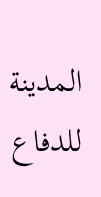المدينة للدفاع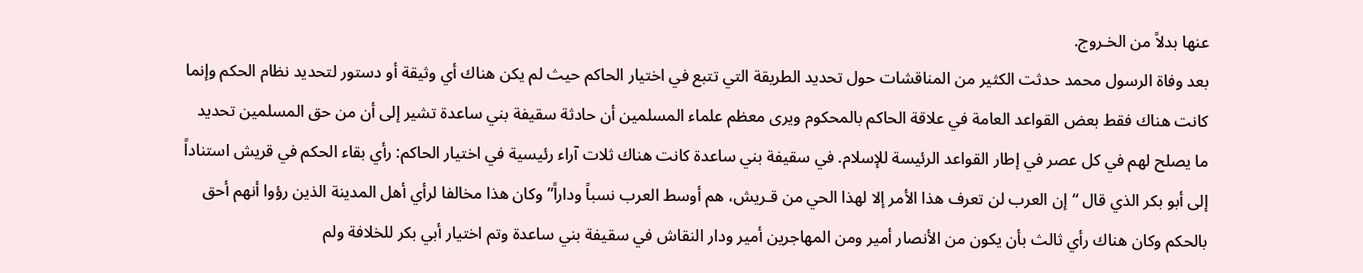عنها بدلاً من الخـروج.
بعد وفاة الرسول محمد حدثت الكثير من المناقشات حول تحديد الطريقة التي تتبع في اختيار الحاكم حيث لم يكن هناك أي وثيقة أو دستور لتحديد نظام الحكم وإنما كانت هناك فقط بعض القواعد العامة في علاقة الحاكم بالمحكوم ويرى معظم علماء المسلمين أن حادثة سقيفة بني ساعدة تشير إلى أن من حق المسلمين تحديد ما يصلح لهم في كل عصر في إطار القواعد الرئيسة للإسلام. في سقيفة بني ساعدة كانت هناك ثلات آراء رئيسية في اختيار الحاكم: رأي بقاء الحكم في قريش استناداً إلى أبو بكر الذي قال “إن العرب لن تعرف هذا الأمر إلا لهذا الحي من قـريش، هم أوسط العرب نسباً وداراً” وكان هذا مخالفا لرأي أهل المدينة الذين رؤوا أنهم أحق بالحكم وكان هناك رأي ثالث بأن يكون من الأنصار أمير ومن المهاجرين أمير ودار النقاش في سقيفة بني ساعدة وتم اختيار أبي بكر للخلافة ولم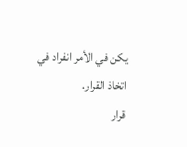يكن في الأمر انفراد في اتخاذ القرار.
قرار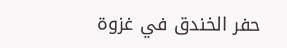حفر الخندق في غزوة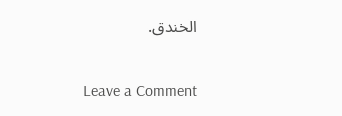الخندق.

Leave a Comment